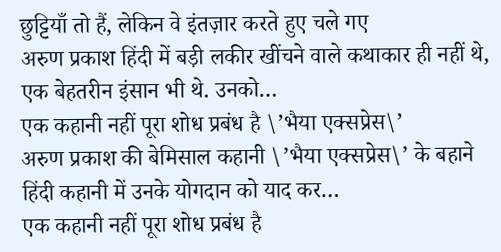छुट्टियाँ तो हैं, लेकिन वे इंतज़ार करते हुए चले गए
अरुण प्रकाश हिंदी में बड़ी लकीर खींचने वाले कथाकार ही नहीं थे, एक बेहतरीन इंसान भी थे. उनको…
एक कहानी नहीं पूरा शोध प्रबंध है \’भैया एक्सप्रेस\’
अरुण प्रकाश की बेमिसाल कहानी \’भैया एक्सप्रेस\’ के बहाने हिंदी कहानी में उनके योगदान को याद कर…
एक कहानी नहीं पूरा शोध प्रबंध है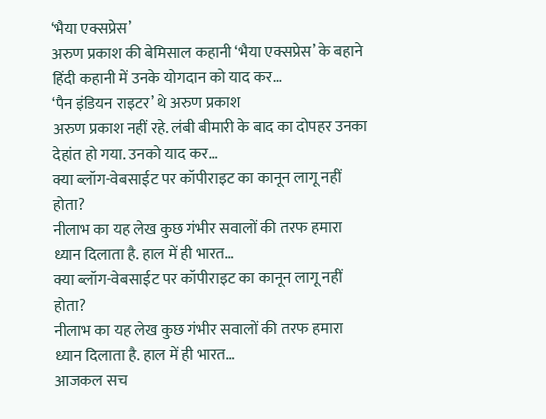‘भैया एक्सप्रेस’
अरुण प्रकाश की बेमिसाल कहानी ‘भैया एक्सप्रेस’ के बहाने हिंदी कहानी में उनके योगदान को याद कर…
‘पैन इंडियन राइटर’ थे अरुण प्रकाश
अरुण प्रकाश नहीं रहे. लंबी बीमारी के बाद का दोपहर उनका देहांत हो गया. उनको याद कर…
क्या ब्लॉग-वेबसाईट पर कॉपीराइट का कानून लागू नहीं होता?
नीलाभ का यह लेख कुछ गंभीर सवालों की तरफ हमारा ध्यान दिलाता है. हाल में ही भारत…
क्या ब्लॉग-वेबसाईट पर कॉपीराइट का कानून लागू नहीं होता?
नीलाभ का यह लेख कुछ गंभीर सवालों की तरफ हमारा ध्यान दिलाता है. हाल में ही भारत…
आजकल सच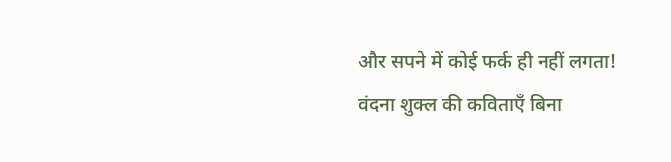और सपने में कोई फर्क ही नहीं लगता!
वंदना शुक्ल की कविताएँ बिना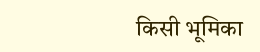किसी भूमिका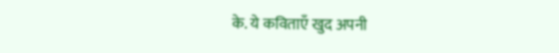के. ये कविताएँ खुद अपनी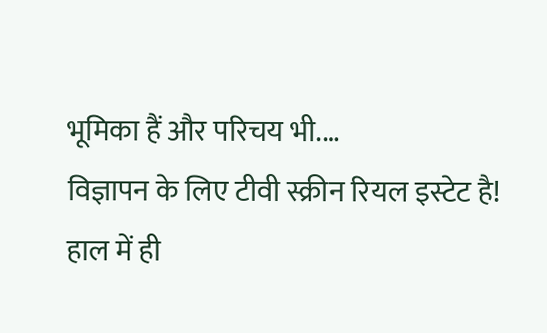भूमिका हैं और परिचय भी.…
विज्ञापन के लिए टीवी स्क्रीन रियल इस्टेट है!
हाल में ही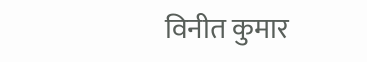विनीत कुमार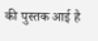की पुस्तक आई है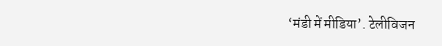‘मंडी में मीडिया’. टेलीविजन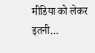मीडिया को लेकर इतनी…